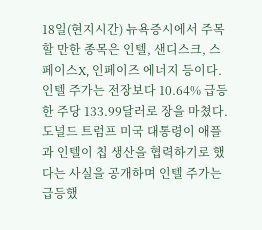18일(현지시간) 뉴욕증시에서 주목할 만한 종목은 인텔, 샌디스크, 스페이스X, 인페이즈 에너지 등이다.
인텔 주가는 전장보다 10.64% 급등한 주당 133.99달러로 장을 마쳤다.
도널드 트럼프 미국 대통령이 애플과 인텔이 칩 생산을 협력하기로 했다는 사실을 공개하며 인텔 주가는 급등했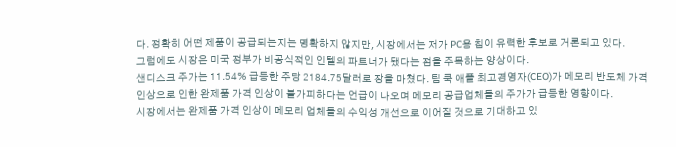다. 정확히 어떤 제품이 공급되는지는 명확하지 않지만, 시장에서는 저가 PC용 칩이 유력한 후보로 거론되고 있다.
그럼에도 시장은 미국 정부가 비공식적인 인텔의 파트너가 됐다는 점을 주목하는 양상이다.
샌디스크 주가는 11.54% 급등한 주당 2184.75달러로 장을 마쳤다. 팀 쿡 애플 최고경영자(CEO)가 메모리 반도체 가격 인상으로 인한 완제품 가격 인상이 불가피하다는 언급이 나오며 메모리 공급업체들의 주가가 급등한 영향이다.
시장에서는 완제품 가격 인상이 메모리 업체들의 수익성 개선으로 이어질 것으로 기대하고 있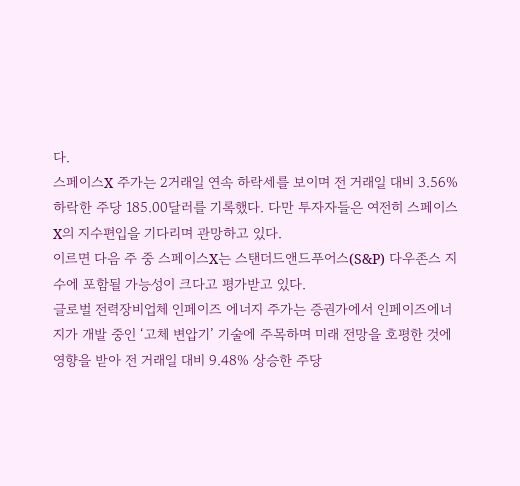다.
스페이스X 주가는 2거래일 연속 하락세를 보이며 전 거래일 대비 3.56% 하락한 주당 185.00달러를 기록했다. 다만 투자자들은 여전히 스페이스X의 지수편입을 기다리며 관망하고 있다.
이르면 다음 주 중 스페이스X는 스탠더드앤드푸어스(S&P) 다우존스 지수에 포함될 가능성이 크다고 평가받고 있다.
글로벌 전력장비업체 인페이즈 에너지 주가는 증권가에서 인페이즈에너지가 개발 중인 ‘고체 변압기’ 기술에 주목하며 미래 전망을 호평한 것에 영향을 받아 전 거래일 대비 9.48% 상승한 주당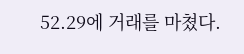52.29에 거래를 마쳤다.